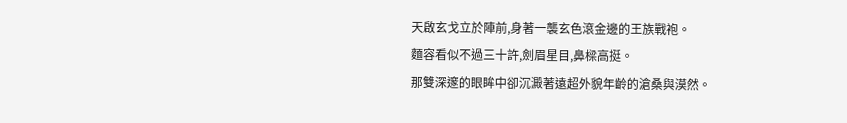天啟玄戈立於陣前,身著一襲玄色滾金邊的王族戰袍。
麵容看似不過三十許,劍眉星目,鼻樑高挺。
那雙深邃的眼眸中卻沉澱著遠超外貌年齡的滄桑與漠然。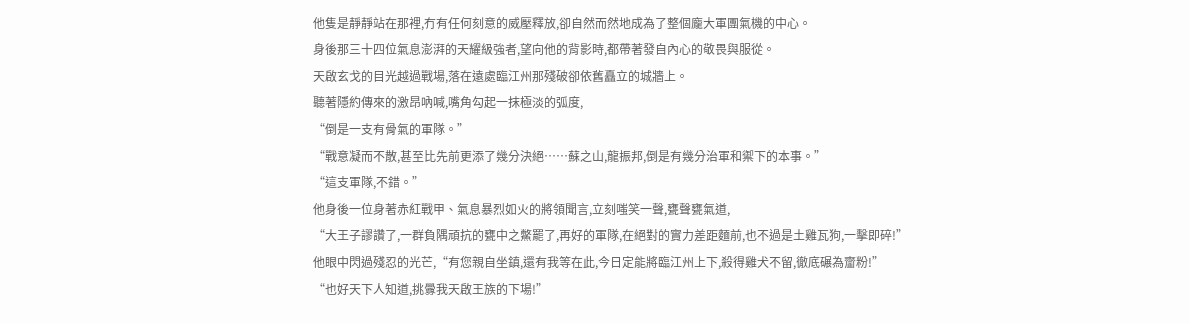他隻是靜靜站在那裡,冇有任何刻意的威壓釋放,卻自然而然地成為了整個龐大軍團氣機的中心。
身後那三十四位氣息澎湃的天耀級強者,望向他的背影時,都帶著發自內心的敬畏與服從。
天啟玄戈的目光越過戰場,落在遠處臨江州那殘破卻依舊矗立的城牆上。
聽著隱約傳來的激昂吶喊,嘴角勾起一抹極淡的弧度,
“倒是一支有骨氣的軍隊。”
“戰意凝而不散,甚至比先前更添了幾分決絕……蘇之山,龍振邦,倒是有幾分治軍和禦下的本事。”
“這支軍隊,不錯。”
他身後一位身著赤紅戰甲、氣息暴烈如火的將領聞言,立刻嗤笑一聲,甕聲甕氣道,
“大王子謬讚了,一群負隅頑抗的甕中之鱉罷了,再好的軍隊,在絕對的實力差距麵前,也不過是土雞瓦狗,一擊即碎!”
他眼中閃過殘忍的光芒,“有您親自坐鎮,還有我等在此,今日定能將臨江州上下,殺得雞犬不留,徹底碾為齏粉!”
“也好天下人知道,挑釁我天啟王族的下場!”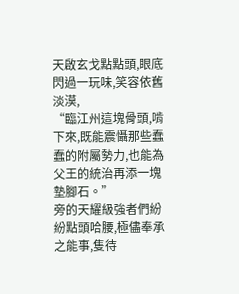天啟玄戈點點頭,眼底閃過一玩味,笑容依舊淡漠,
“臨江州這塊骨頭,啃下來,既能震懾那些蠢蠢的附屬勢力,也能為父王的統治再添一塊墊腳石。”
旁的天耀級強者們紛紛點頭哈腰,極儘奉承之能事,隻待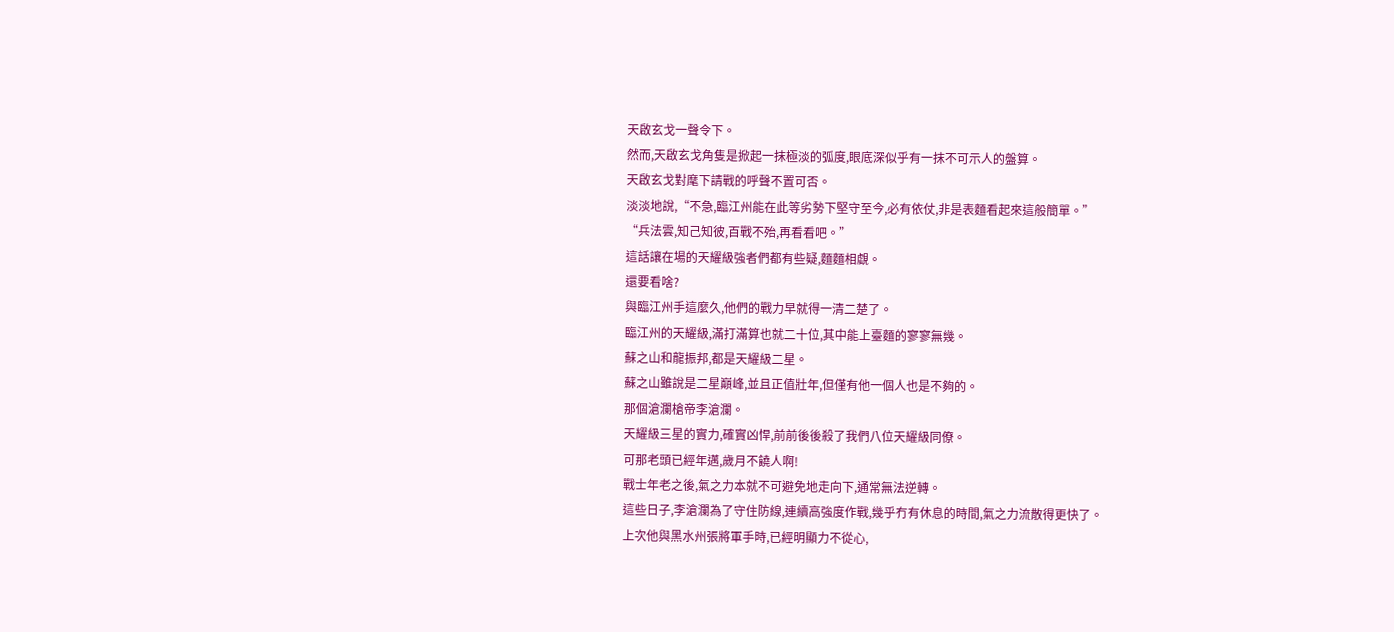天啟玄戈一聲令下。
然而,天啟玄戈角隻是掀起一抹極淡的弧度,眼底深似乎有一抹不可示人的盤算。
天啟玄戈對麾下請戰的呼聲不置可否。
淡淡地說,“不急,臨江州能在此等劣勢下堅守至今,必有依仗,非是表麵看起來這般簡單。”
“兵法雲,知己知彼,百戰不殆,再看看吧。”
這話讓在場的天耀級強者們都有些疑,麵麵相覷。
還要看啥?
與臨江州手這麼久,他們的戰力早就得一清二楚了。
臨江州的天耀級,滿打滿算也就二十位,其中能上臺麵的寥寥無幾。
蘇之山和龍振邦,都是天耀級二星。
蘇之山雖說是二星巔峰,並且正值壯年,但僅有他一個人也是不夠的。
那個滄瀾槍帝李滄瀾。
天耀級三星的實力,確實凶悍,前前後後殺了我們八位天耀級同僚。
可那老頭已經年邁,歲月不饒人啊!
戰士年老之後,氣之力本就不可避免地走向下,通常無法逆轉。
這些日子,李滄瀾為了守住防線,連續高強度作戰,幾乎冇有休息的時間,氣之力流散得更快了。
上次他與黑水州張將軍手時,已經明顯力不從心,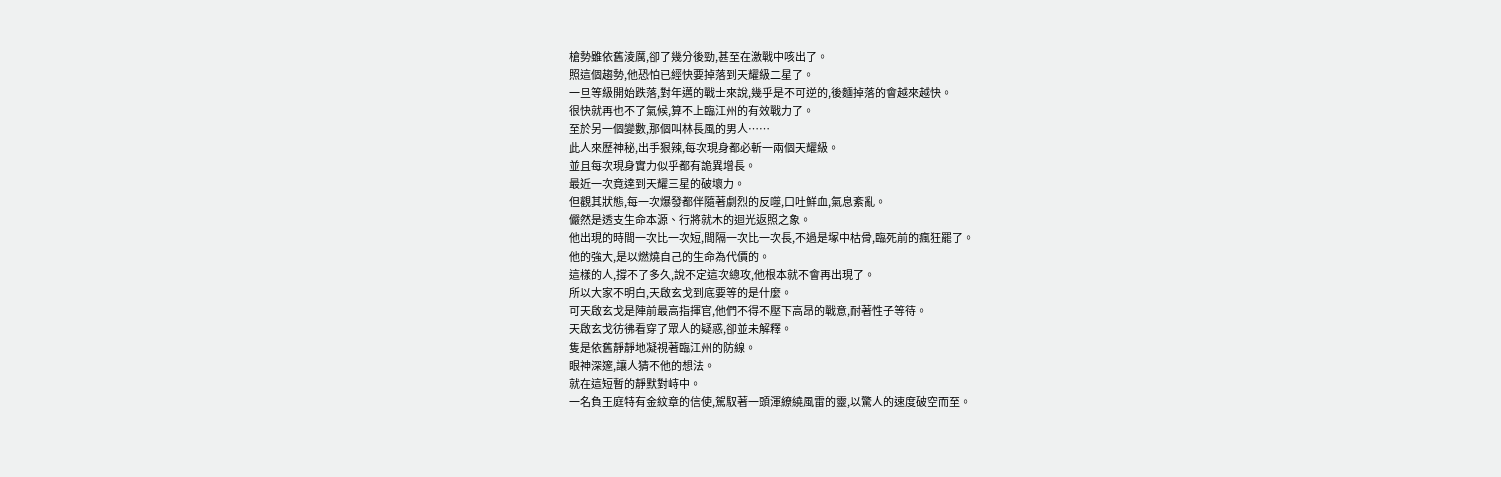槍勢雖依舊淩厲,卻了幾分後勁,甚至在激戰中咳出了。
照這個趨勢,他恐怕已經快要掉落到天耀級二星了。
一旦等級開始跌落,對年邁的戰士來說,幾乎是不可逆的,後麵掉落的會越來越快。
很快就再也不了氣候,算不上臨江州的有效戰力了。
至於另一個變數,那個叫林長風的男人……
此人來歷神秘,出手狠辣,每次現身都必斬一兩個天耀級。
並且每次現身實力似乎都有詭異增長。
最近一次竟達到天耀三星的破壞力。
但觀其狀態,每一次爆發都伴隨著劇烈的反噬,口吐鮮血,氣息紊亂。
儼然是透支生命本源、行將就木的迴光返照之象。
他出現的時間一次比一次短,間隔一次比一次長,不過是塚中枯骨,臨死前的瘋狂罷了。
他的強大,是以燃燒自己的生命為代價的。
這樣的人,撐不了多久,說不定這次總攻,他根本就不會再出現了。
所以大家不明白,天啟玄戈到底要等的是什麼。
可天啟玄戈是陣前最高指揮官,他們不得不壓下高昂的戰意,耐著性子等待。
天啟玄戈彷彿看穿了眾人的疑惑,卻並未解釋。
隻是依舊靜靜地凝視著臨江州的防線。
眼神深邃,讓人猜不他的想法。
就在這短暫的靜默對峙中。
一名負王庭特有金紋章的信使,駕馭著一頭渾繚繞風雷的靈,以驚人的速度破空而至。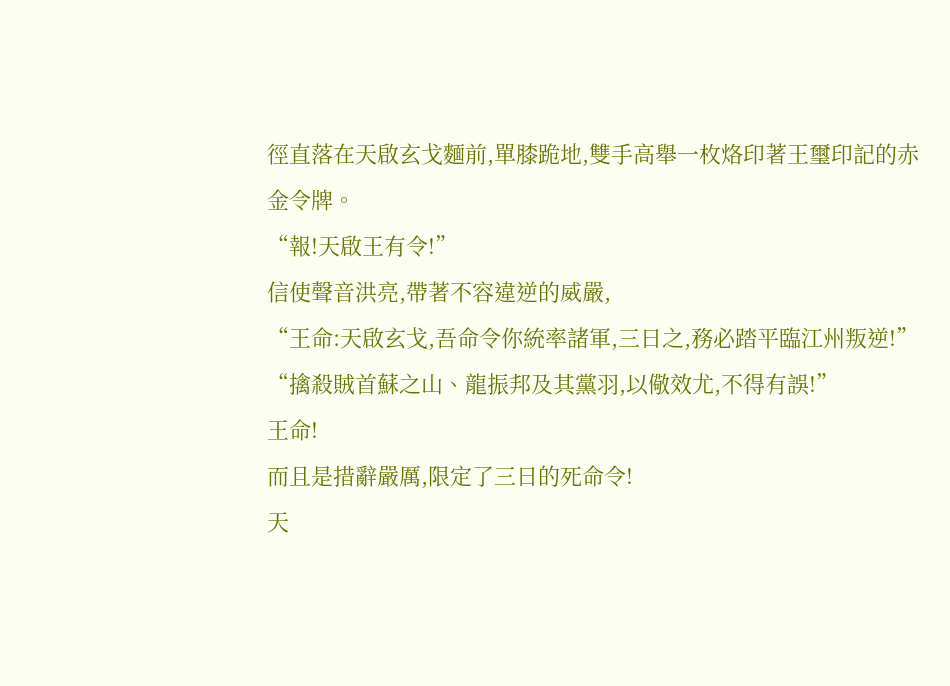徑直落在天啟玄戈麵前,單膝跪地,雙手高舉一枚烙印著王璽印記的赤金令牌。
“報!天啟王有令!”
信使聲音洪亮,帶著不容違逆的威嚴,
“王命:天啟玄戈,吾命令你統率諸軍,三日之,務必踏平臨江州叛逆!”
“擒殺賊首蘇之山、龍振邦及其黨羽,以儆效尤,不得有誤!”
王命!
而且是措辭嚴厲,限定了三日的死命令!
天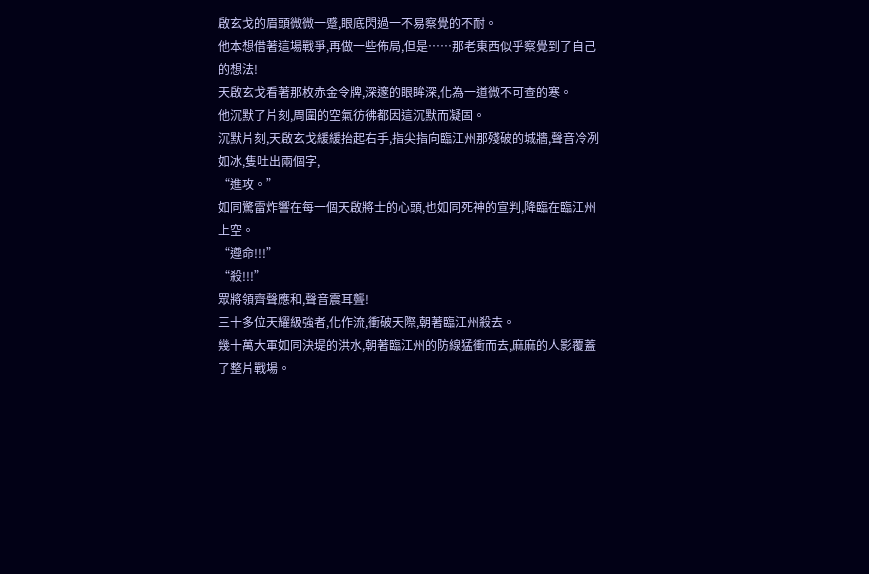啟玄戈的眉頭微微一蹙,眼底閃過一不易察覺的不耐。
他本想借著這場戰爭,再做一些佈局,但是……那老東西似乎察覺到了自己的想法!
天啟玄戈看著那枚赤金令牌,深邃的眼眸深,化為一道微不可查的寒。
他沉默了片刻,周圍的空氣彷彿都因這沉默而凝固。
沉默片刻,天啟玄戈緩緩抬起右手,指尖指向臨江州那殘破的城牆,聲音冷冽如冰,隻吐出兩個字,
“進攻。”
如同驚雷炸響在每一個天啟將士的心頭,也如同死神的宣判,降臨在臨江州上空。
“遵命!!!”
“殺!!!”
眾將領齊聲應和,聲音震耳聾!
三十多位天耀級強者,化作流,衝破天際,朝著臨江州殺去。
幾十萬大軍如同決堤的洪水,朝著臨江州的防線猛衝而去,麻麻的人影覆蓋了整片戰場。